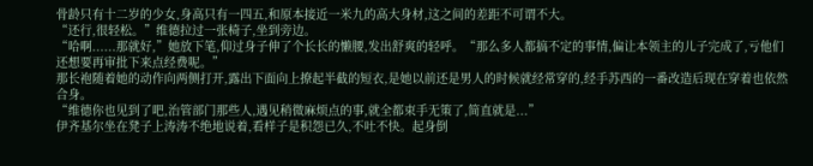骨龄只有十二岁的少女,身高只有一四五,和原本接近一米九的高大身材,这之间的差距不可谓不大。
“还行,很轻松。”维德拉过一张椅子,坐到旁边。
“哈啊......那就好,”她放下笔,仰过身子伸了个长长的懒腰,发出舒爽的轻呼。“那么多人都搞不定的事情,偏让本领主的儿子完成了,亏他们还想要再审批下来点经费呢。”
那长袍随着她的动作向两侧打开,露出下面向上撩起半截的短衣,是她以前还是男人的时候就经常穿的,经手苏西的一番改造后现在穿着也依然合身。
“维德你也见到了吧,治管部门那些人,遇见稍微麻烦点的事,就全都束手无策了,简直就是...”
伊齐基尔坐在凳子上涛涛不绝地说着,看样子是积怨已久,不吐不快。起身倒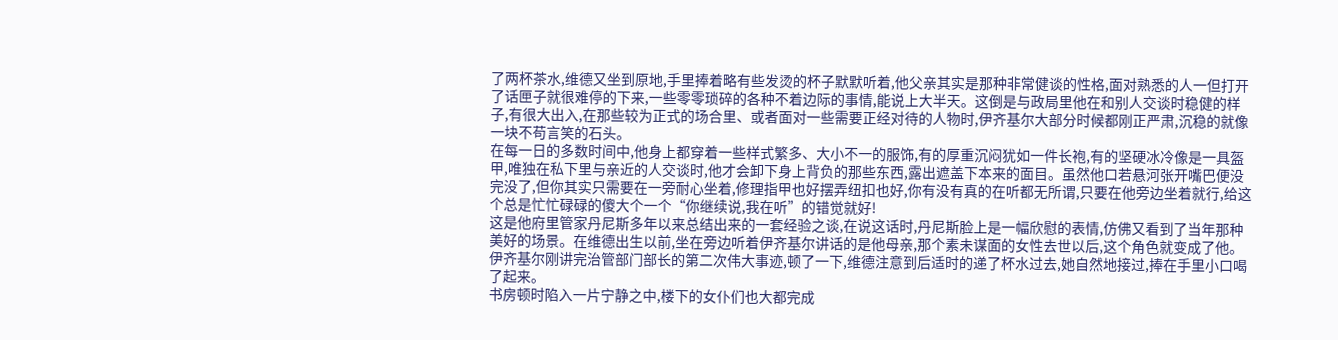了两杯茶水,维德又坐到原地,手里捧着略有些发烫的杯子默默听着,他父亲其实是那种非常健谈的性格,面对熟悉的人一但打开了话匣子就很难停的下来,一些零零琐碎的各种不着边际的事情,能说上大半天。这倒是与政局里他在和别人交谈时稳健的样子,有很大出入,在那些较为正式的场合里、或者面对一些需要正经对待的人物时,伊齐基尔大部分时候都刚正严肃,沉稳的就像一块不苟言笑的石头。
在每一日的多数时间中,他身上都穿着一些样式繁多、大小不一的服饰,有的厚重沉闷犹如一件长袍,有的坚硬冰冷像是一具盔甲,唯独在私下里与亲近的人交谈时,他才会卸下身上背负的那些东西,露出遮盖下本来的面目。虽然他口若悬河张开嘴巴便没完没了,但你其实只需要在一旁耐心坐着,修理指甲也好摆弄纽扣也好,你有没有真的在听都无所谓,只要在他旁边坐着就行,给这个总是忙忙碌碌的傻大个一个“你继续说,我在听”的错觉就好!
这是他府里管家丹尼斯多年以来总结出来的一套经验之谈,在说这话时,丹尼斯脸上是一幅欣慰的表情,仿佛又看到了当年那种美好的场景。在维德出生以前,坐在旁边听着伊齐基尔讲话的是他母亲,那个素未谋面的女性去世以后,这个角色就变成了他。
伊齐基尔刚讲完治管部门部长的第二次伟大事迹,顿了一下,维德注意到后适时的递了杯水过去,她自然地接过,捧在手里小口喝了起来。
书房顿时陷入一片宁静之中,楼下的女仆们也大都完成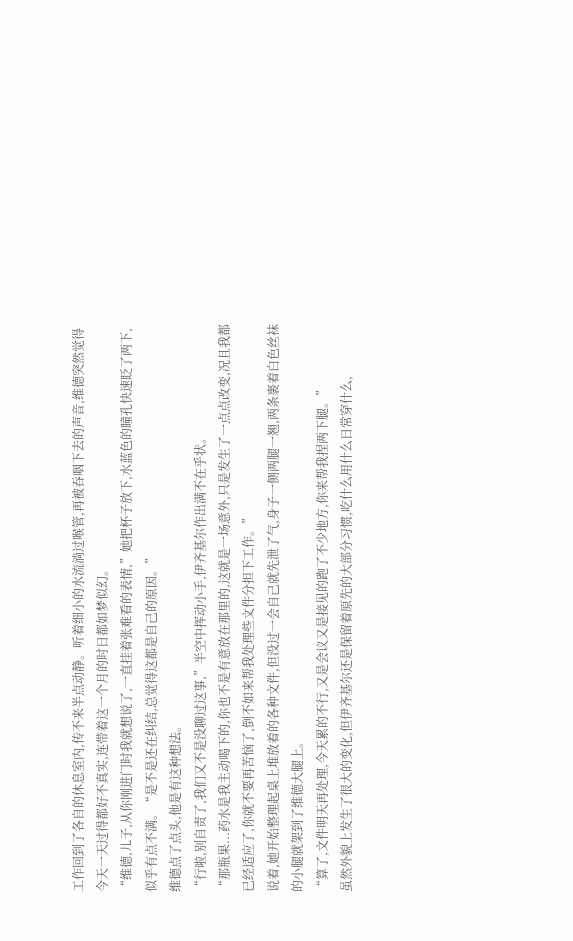工作回到了各自的休息室内,传不来半点动静。听着细小的水流淌过喉管,再被吞咽下去的声音,维德突然觉得今天一天过得都好不真实,连带着这一个月的时日都如梦似幻。
“维德,儿子,从你刚进门时我就想说了,一直挂着张难看的表情,”她把杯子放下,水蓝色的瞳孔快速眨了两下,似乎有点不满。“是不是还在纠结,总觉得这都是自己的原因。”
维德点了点头,他是有这种想法。
“行啦,别自责了,我们又不是没聊过这事,”半空中挥动小手,伊齐基尔作出满不在乎状。
“那瓶果...药水是我主动喝下的,你也不是有意放在那里的,这就是一场意外,只是发生了一点点改变,况且我都已经适应了,你就不要再苦恼了,倒不如来帮我处理些文件分担下工作。”
说着,她开始整理起桌上堆放着的各种文件,但没过一会自己就先泄了气,身子一侧两腿一翘,两条裹着白色丝袜的小腿就架到了维德大腿上。
“算了,文件明天再处理,今天累的不行,又是会议又是接见的跑了不少地方,你来帮我捏两下腿。”
虽然外貌上发生了很大的变化,但伊齐基尔还是保留着原先的大部分习惯,吃什么用什么日常穿什么,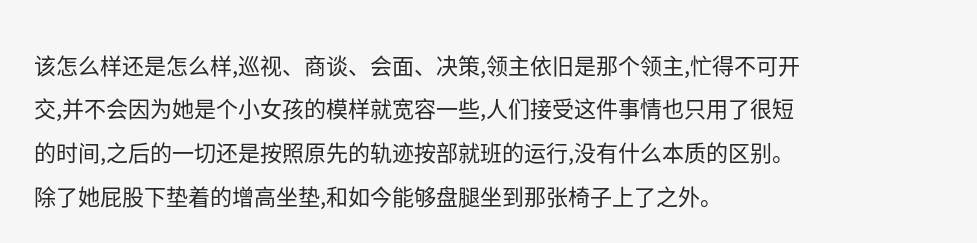该怎么样还是怎么样,巡视、商谈、会面、决策,领主依旧是那个领主,忙得不可开交,并不会因为她是个小女孩的模样就宽容一些,人们接受这件事情也只用了很短的时间,之后的一切还是按照原先的轨迹按部就班的运行,没有什么本质的区别。
除了她屁股下垫着的增高坐垫,和如今能够盘腿坐到那张椅子上了之外。